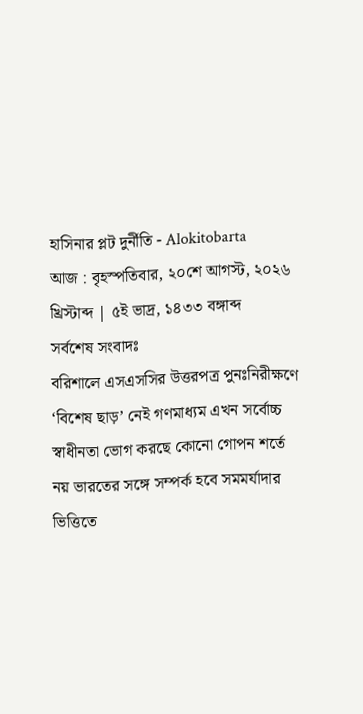হাসিনার প্লট দুর্নীতি - Alokitobarta
আজ : বৃহস্পতিবার, ২০শে আগস্ট, ২০২৬ খ্রিস্টাব্দ | ৫ই ভাদ্র, ১৪৩৩ বঙ্গাব্দ
সর্বশেষ সংবাদঃ
বরিশালে এসএসসির উত্তরপত্র পুনঃনিরীক্ষণে ‘বিশেষ ছাড়’ নেই গণমাধ্যম এখন সর্বোচ্চ স্বাধীনতা ভোগ করছে কোনো গোপন শর্তে নয় ভারতের সঙ্গে সম্পর্ক হবে সমমর্যাদার ভিত্তিতে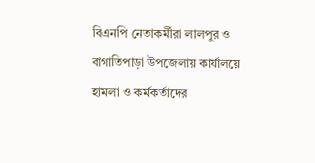বিএনপি নেতাকর্মীরা লালপুর ও বাগাতিপাড়া উপজেলায় কার্যালয়ে হামলা ও কর্মকর্তাদের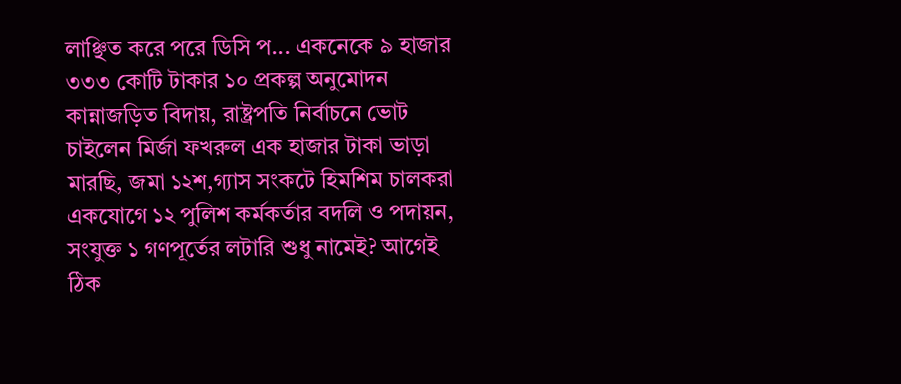লাঞ্ছিত করে পরে ডিসি প... একনেকে ৯ হাজার ৩৩৩ কোটি টাকার ১০ প্রকল্প অনুমোদন কান্নাজড়িত বিদায়, রাষ্ট্রপতি নির্বাচনে ভোট চাইলেন মির্জা ফখরুল এক হাজার টাকা ভাড়া মারছি, জমা ১২শ,গ্যাস সংকটে হিমশিম চালকরা একযোগে ১২ পুলিশ কর্মকর্তার বদলি ও পদায়ন, সংযুক্ত ১ গণপূর্তের লটারি শুধু নামেই? আগেই ঠিক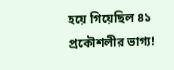হয়ে গিয়েছিল ৪১ প্রকৌশলীর ভাগ্য!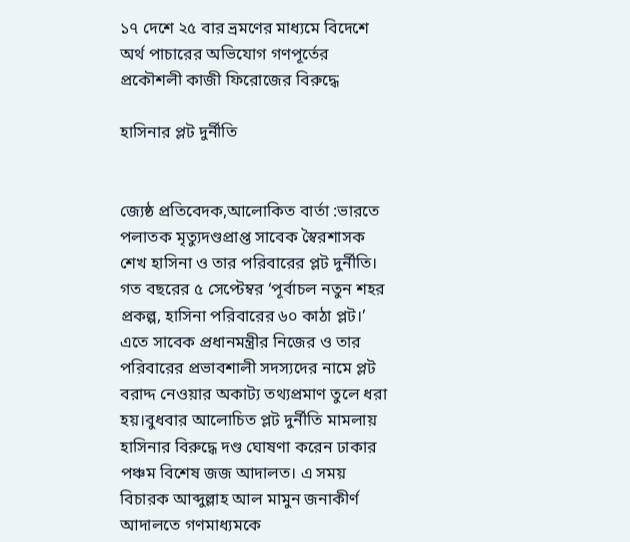১৭ দেশে ২৫ বার ভ্রমণের মাধ্যমে বিদেশে অর্থ পাচারের অভিযোগ গণপূর্তের প্রকৌশলী কাজী ফিরোজের বিরুদ্ধে

হাসিনার প্লট দুর্নীতি


জ্যেষ্ঠ প্রতিবেদক,আলোকিত বার্তা :ভারতে পলাতক মৃত্যুদণ্ডপ্রাপ্ত সাবেক স্বৈরশাসক শেখ হাসিনা ও তার পরিবারের প্লট দুর্নীতি। গত বছরের ৫ সেপ্টেম্বর ‘পূর্বাচল নতুন শহর প্রকল্প, হাসিনা পরিবারের ৬০ কাঠা প্লট।’ এতে সাবেক প্রধানমন্ত্রীর নিজের ও তার পরিবারের প্রভাবশালী সদস্যদের নামে প্লট বরাদ্দ নেওয়ার অকাট্য তথ্যপ্রমাণ তুলে ধরা হয়।বুধবার আলোচিত প্লট দুর্নীতি মামলায় হাসিনার বিরুদ্ধে দণ্ড ঘোষণা করেন ঢাকার পঞ্চম বিশেষ জজ আদালত। এ সময় বিচারক আব্দুল্লাহ আল মামুন জনাকীর্ণ আদালতে গণমাধ্যমকে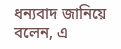ধন্যবাদ জানিয়ে বলেন, এ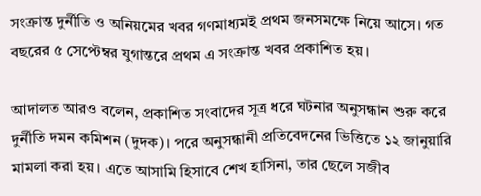সংক্রান্ত দুর্নীতি ও অনিয়মের খবর গণমাধ্যমই প্রথম জনসমক্ষে নিয়ে আসে। গত বছরের ৫ সেপ্টেম্বর যুগান্তরে প্রথম এ সংক্রান্ত খবর প্রকাশিত হয়।

আদালত আরও বলেন, প্রকাশিত সংবাদের সূত্র ধরে ঘটনার অনুসন্ধান শুরু করে দুর্নীতি দমন কমিশন (দুদক)। পরে অনুসন্ধানী প্রতিবেদনের ভিত্তিতে ১২ জানুয়ারি মামলা করা হয়। এতে আসামি হিসাবে শেখ হাসিনা, তার ছেলে সজীব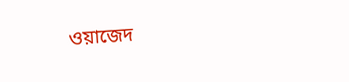ওয়াজেদ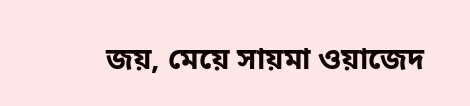জয়, মেয়ে সায়মা ওয়াজেদ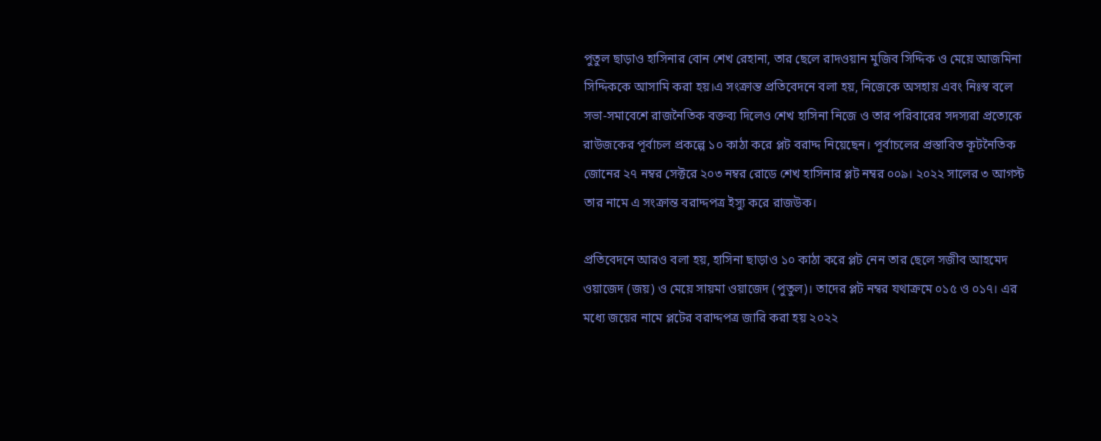পুতুল ছাড়াও হাসিনার বোন শেখ রেহানা, তার ছেলে রাদওয়ান মুজিব সিদ্দিক ও মেয়ে আজমিনা সিদ্দিককে আসামি করা হয়।এ সংক্রান্ত প্রতিবেদনে বলা হয়, নিজেকে অসহায় এবং নিঃস্ব বলে সভা-সমাবেশে রাজনৈতিক বক্তব্য দিলেও শেখ হাসিনা নিজে ও তার পরিবারের সদস্যরা প্রত্যেকে রাউজকের পূর্বাচল প্রকল্পে ১০ কাঠা করে প্লট বরাদ্দ নিয়েছেন। পূর্বাচলের প্রস্তাবিত কূটনৈতিক জোনের ২৭ নম্বর সেক্টরে ২০৩ নম্বর রোডে শেখ হাসিনার প্লট নম্বর ০০৯। ২০২২ সালের ৩ আগস্ট তার নামে এ সংক্রান্ত বরাদ্দপত্র ইস্যু করে রাজউক।

প্রতিবেদনে আরও বলা হয়, হাসিনা ছাড়াও ১০ কাঠা করে প্লট নেন তার ছেলে সজীব আহমেদ ওয়াজেদ (জয়) ও মেয়ে সায়মা ওয়াজেদ (পুতুল)। তাদের প্লট নম্বর যথাক্রমে ০১৫ ও ০১৭। এর মধ্যে জয়ের নামে প্লটের বরাদ্দপত্র জারি করা হয় ২০২২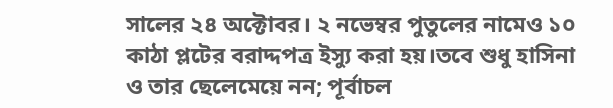সালের ২৪ অক্টোবর। ২ নভেম্বর পুতুলের নামেও ১০ কাঠা প্লটের বরাদ্দপত্র ইস্যু করা হয়।তবে শুধু হাসিনা ও তার ছেলেমেয়ে নন; পূর্বাচল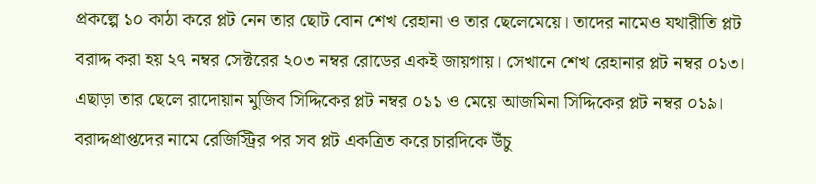প্রকল্পে ১০ কাঠা করে প্লট নেন তার ছোট বোন শেখ রেহানা ও তার ছেলেমেয়ে। তাদের নামেও যথারীতি প্লট বরাদ্দ করা হয় ২৭ নম্বর সেক্টরের ২০৩ নম্বর রোডের একই জায়গায়। সেখানে শেখ রেহানার প্লট নম্বর ০১৩। এছাড়া তার ছেলে রাদোয়ান মুজিব সিদ্দিকের প্লট নম্বর ০১১ ও মেয়ে আজমিনা সিদ্দিকের প্লট নম্বর ০১৯। বরাদ্দপ্রাপ্তদের নামে রেজিস্ট্রির পর সব প্লট একত্রিত করে চারদিকে উঁচু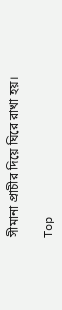সীমানা প্রাচীর দিয়ে ঘিরে রাখা হয়।

Top